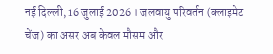नई दिल्ली, 16 जुलाई 2026 । जलवायु परिवर्तन (क्लाइमेट चेंज) का असर अब केवल मौसम और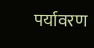पर्यावरण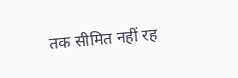तक सीमित नहीं रह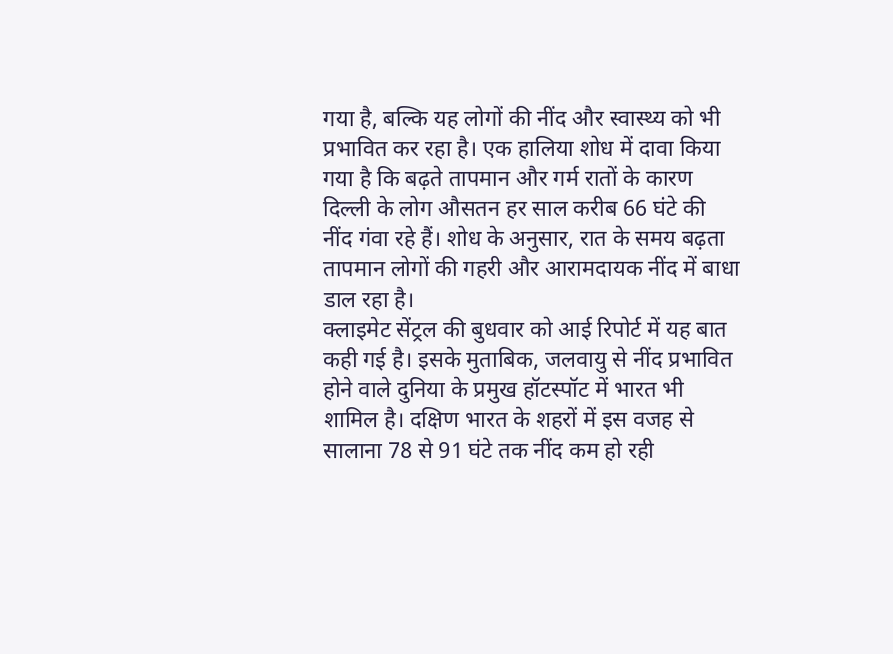गया है, बल्कि यह लोगों की नींद और स्वास्थ्य को भी प्रभावित कर रहा है। एक हालिया शोध में दावा किया गया है कि बढ़ते तापमान और गर्म रातों के कारण दिल्ली के लोग औसतन हर साल करीब 66 घंटे की नींद गंवा रहे हैं। शोध के अनुसार, रात के समय बढ़ता तापमान लोगों की गहरी और आरामदायक नींद में बाधा डाल रहा है।
क्लाइमेट सेंट्रल की बुधवार को आई रिपोर्ट में यह बात कही गई है। इसके मुताबिक, जलवायु से नींद प्रभावित होने वाले दुनिया के प्रमुख हॉटस्पॉट में भारत भी शामिल है। दक्षिण भारत के शहरों में इस वजह से सालाना 78 से 91 घंटे तक नींद कम हो रही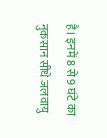है। इनमें 8 से 9 घंटे का नुकसान सीधे जलवायु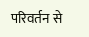परिवर्तन से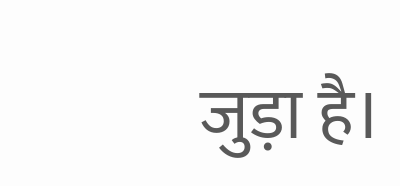जुड़ा है।